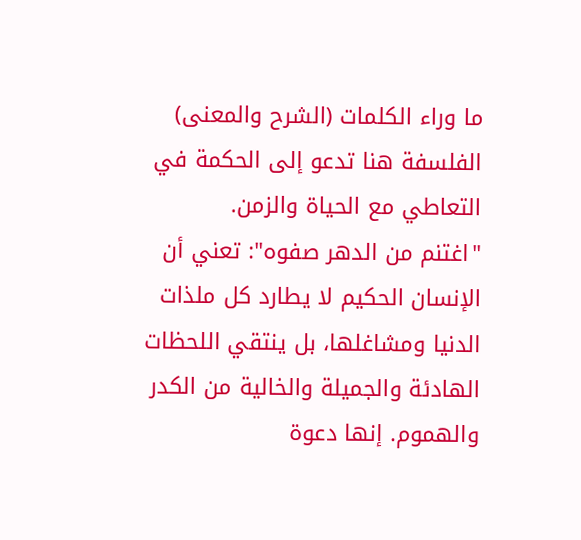ما وراء الكلمات (الشرح والمعنى)
الفلسفة هنا تدعو إلى الحكمة في التعاطي مع الحياة والزمن.
"اغتنم من الدهر صفوه": تعني أن الإنسان الحكيم لا يطارد كل ملذات الدنيا ومشاغلها، بل ينتقي اللحظات الهادئة والجميلة والخالية من الكدر والهموم. إنها دعوة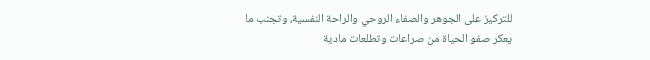للتركيز على الجوهر والصفاء الروحي والراحة النفسية، وتجنب ما يعكر صفو الحياة من صراعات وتطلعات مادية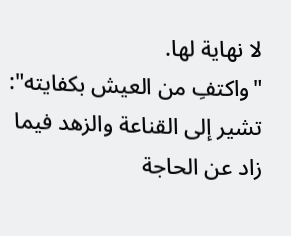لا نهاية لها.
"واكتفِ من العيش بكفايته": تشير إلى القناعة والزهد فيما زاد عن الحاجة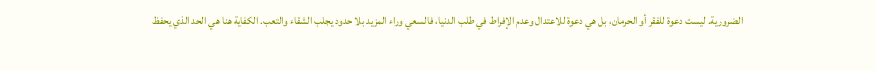الضرورية. ليست دعوة للفقر أو الحرمان، بل هي دعوة للاعتدال وعدم الإفراط في طلب الدنيا، فالسعي وراء المزيد بلا حدود يجلب الشقاء والتعب. الكفاية هنا هي الحد الذي يحفظ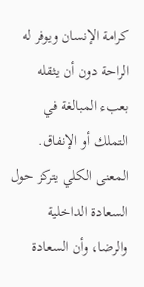كرامة الإنسان ويوفر له الراحة دون أن يثقله بعبء المبالغة في التملك أو الإنفاق.
المعنى الكلي يتركز حول السعادة الداخلية والرضا، وأن السعادة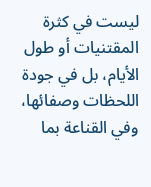ليست في كثرة المقتنيات أو طول الأيام، بل في جودة اللحظات وصفائها، وفي القناعة بما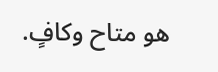هو متاح وكافٍ.